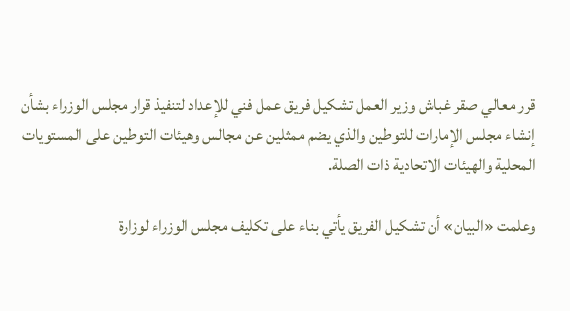قرر معالي صقر غباش وزير العمل تشكيل فريق عمل فني للإعداد لتنفيذ قرار مجلس الوزراء بشأن إنشاء مجلس الإمارات للتوطين والذي يضم ممثلين عن مجالس وهيئات التوطين على المستويات المحلية والهيئات الاتحادية ذات الصلة.

وعلمت «البيان» أن تشكيل الفريق يأتي بناء على تكليف مجلس الوزراء لوزارة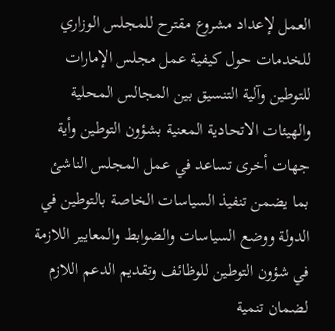العمل لإعداد مشروع مقترح للمجلس الوزاري للخدمات حول كيفية عمل مجلس الإمارات للتوطين وآلية التنسيق بين المجالس المحلية والهيئات الاتحادية المعنية بشؤون التوطين وأية جهات أخرى تساعد في عمل المجلس الناشئ بما يضمن تنفيذ السياسات الخاصة بالتوطين في الدولة ووضع السياسات والضوابط والمعايير اللازمة في شؤون التوطين للوظائف وتقديم الدعم اللازم لضمان تنمية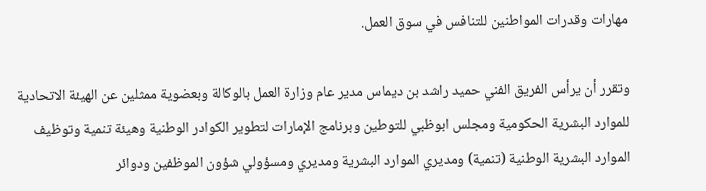مهارات وقدرات المواطنين للتنافس في سوق العمل.

وتقرر أن يرأس الفريق الفني حميد راشد بن ديماس مدير عام وزارة العمل بالوكالة وبعضوية ممثلين عن الهيئة الاتحادية للموارد البشرية الحكومية ومجلس ابوظبي للتوطين وبرنامج الإمارات لتطوير الكوادر الوطنية وهيئة تنمية وتوظيف الموارد البشرية الوطنية (تنمية) ومديري الموارد البشرية ومديري ومسؤولي شؤون الموظفين ودوائر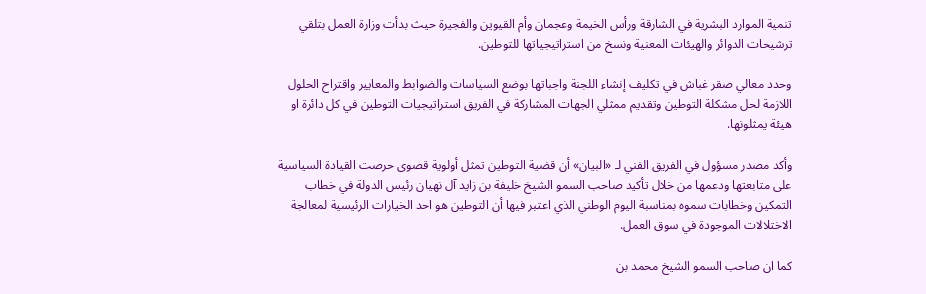تنمية الموارد البشرية في الشارقة ورأس الخيمة وعجمان وأم القيوين والفجيرة حيث بدأت وزارة العمل بتلقي ترشيحات الدوائر والهيئات المعنية ونسخ من استراتيجياتها للتوطين.

وحدد معالي صقر غباش في تكليف إنشاء اللجنة واجباتها بوضع السياسات والضوابط والمعايير واقتراح الحلول اللازمة لحل مشكلة التوطين وتقديم ممثلي الجهات المشاركة في الفريق استراتيجيات التوطين في كل دائرة او هيئة يمثلونها.

وأكد مصدر مسؤول في الفريق الفني لـ «البيان» أن قضية التوطين تمثل أولوية قصوى حرصت القيادة السياسية على متابعتها ودعمها من خلال تأكيد صاحب السمو الشيخ خليفة بن زايد آل نهيان رئيس الدولة في خطاب التمكين وخطابات سموه بمناسبة اليوم الوطني الذي اعتبر فيها أن التوطين هو احد الخيارات الرئيسية لمعالجة الاختلالات الموجودة في سوق العمل.

كما ان صاحب السمو الشيخ محمد بن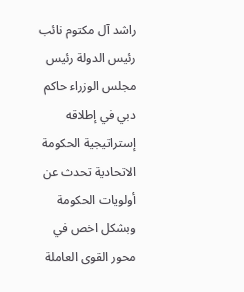راشد آل مكتوم نائب رئيس الدولة رئيس مجلس الوزراء حاكم دبي في إطلاقه إستراتيجية الحكومة الاتحادية تحدث عن أولويات الحكومة وبشكل اخص في محور القوى العاملة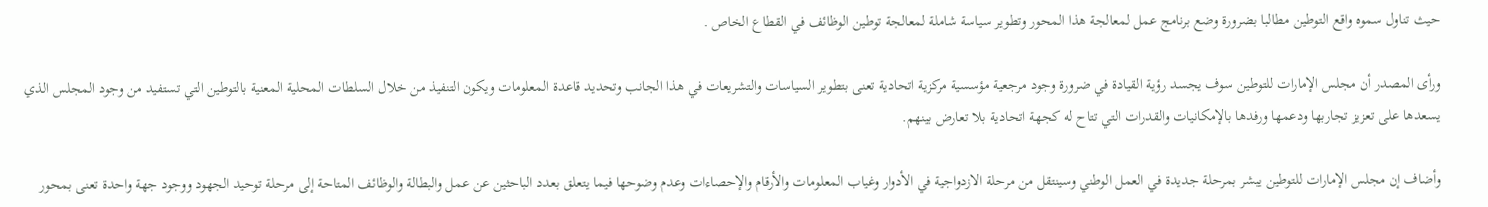حيث تناول سموه واقع التوطين مطالبا بضرورة وضع برنامج عمل لمعالجة هذا المحور وتطوير سياسة شاملة لمعالجة توطين الوظائف في القطاع الخاص .

ورأى المصدر أن مجلس الإمارات للتوطين سوف يجسد رؤية القيادة في ضرورة وجود مرجعية مؤسسية مركزية اتحادية تعنى بتطوير السياسات والتشريعات في هذا الجانب وتحديد قاعدة المعلومات ويكون التنفيذ من خلال السلطات المحلية المعنية بالتوطين التي تستفيد من وجود المجلس الذي يسعدها على تعزيز تجاربها ودعمها ورفدها بالإمكانيات والقدرات التي تتاح له كجهة اتحادية بلا تعارض بينهم.

وأضاف إن مجلس الإمارات للتوطين يبشر بمرحلة جديدة في العمل الوطني وسينتقل من مرحلة الازدواجية في الأدوار وغياب المعلومات والأرقام والإحصاءات وعدم وضوحها فيما يتعلق بعدد الباحثين عن عمل والبطالة والوظائف المتاحة إلى مرحلة توحيد الجهود ووجود جهة واحدة تعنى بمحور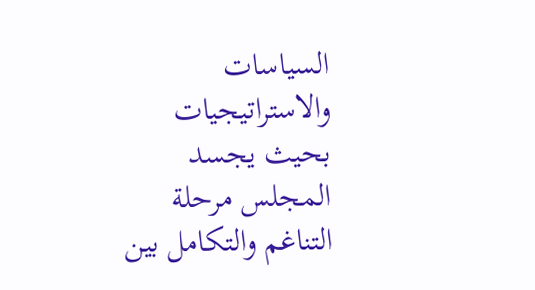السياسات والاستراتيجيات بحيث يجسد المجلس مرحلة التناغم والتكامل بين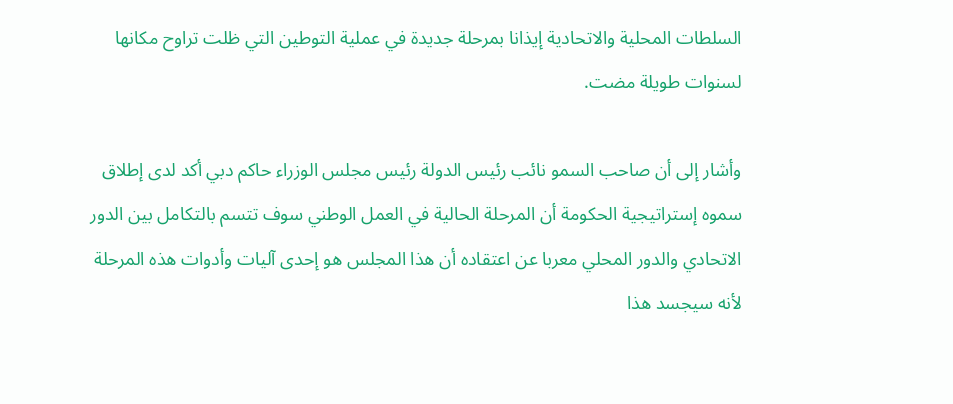السلطات المحلية والاتحادية إيذانا بمرحلة جديدة في عملية التوطين التي ظلت تراوح مكانها لسنوات طويلة مضت.

وأشار إلى أن صاحب السمو نائب رئيس الدولة رئيس مجلس الوزراء حاكم دبي أكد لدى إطلاق سموه إستراتيجية الحكومة أن المرحلة الحالية في العمل الوطني سوف تتسم بالتكامل بين الدور الاتحادي والدور المحلي معربا عن اعتقاده أن هذا المجلس هو إحدى آليات وأدوات هذه المرحلة لأنه سيجسد هذا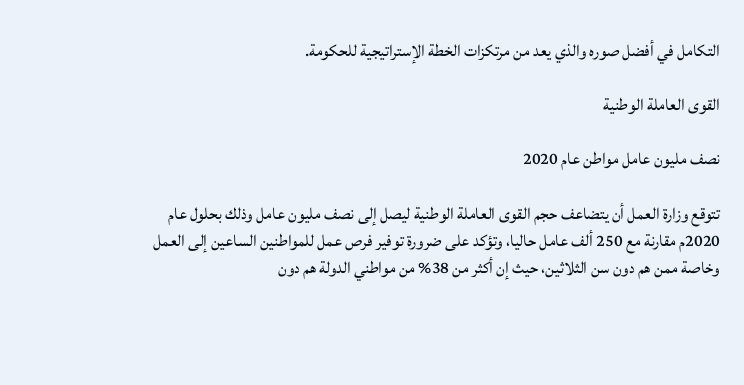التكامل في أفضل صوره والذي يعد من مرتكزات الخطة الإستراتيجية للحكومة.

القوى العاملة الوطنية

نصف مليون عامل مواطن عام 2020

تتوقع وزارة العمل أن يتضاعف حجم القوى العاملة الوطنية ليصل إلى نصف مليون عامل وذلك بحلول عام 2020م مقارنة مع 250 ألف عامل حاليا، وتؤكد على ضرورة توفير فرص عمل للمواطنين الساعين إلى العمل وخاصة ممن هم دون سن الثلاثين، حيث إن أكثر من 38% من مواطني الدولة هم دون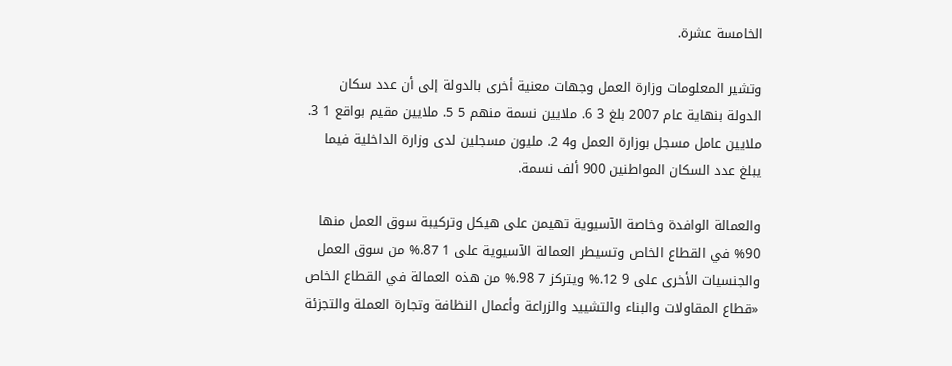الخامسة عشرة.

وتشير المعلومات وزارة العمل وجهات معنية أخرى بالدولة إلى أن عدد سكان الدولة بنهاية عام 2007 بلغ 3 6. ملايين نسمة منهم 5 5. ملايين مقيم بواقع 1 3. ملايين عامل مسجل بوزارة العمل و4 2. مليون مسجلين لدى وزارة الداخلية فيما يبلغ عدد السكان المواطنين 900 ألف نسمة.

والعمالة الوافدة وخاصة الآسيوية تهيمن على هيكل وتركيبة سوق العمل منها 90% في القطاع الخاص وتسيطر العمالة الآسيوية على 1 87.% من سوق العمل والجنسيات الأخرى على 9 12.% ويتركز 7 98.% من هذه العمالة في القطاع الخاص «قطاع المقاولات والبناء والتشييد والزراعة وأعمال النظافة وتجارة العملة والتجزئة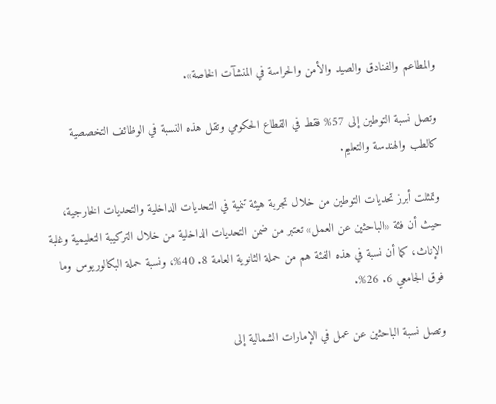والمطاعم والفنادق والصيد والأمن والحراسة في المنشآت الخاصة».

وتصل نسبة التوطين إلى 57% فقط في القطاع الحكومي وتقل هذه النسبة في الوظائف التخصصية كالطب والهندسة والتعليم.

وتمثلت أبرز تحديات التوطين من خلال تجربة هيئة تنمية في التحديات الداخلية والتحديات الخارجية، حيث أن فئة «الباحثين عن العمل» تعتبر من ضمن التحديات الداخلية من خلال التركيبة التعليمية وغلبة الإناث، كما أن نسبة في هذه الفئة هم من حملة الثانوية العامة 8. 40%، ونسبة حملة البكالوريوس وما فوق الجامعي 6. 26%.

وتصل نسبة الباحثين عن عمل في الإمارات الشمالية إلى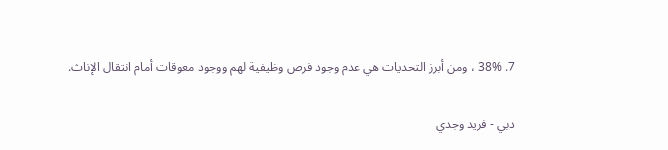7. 38% ، ومن أبرز التحديات هي عدم وجود فرص وظيفية لهم ووجود معوقات أمام انتقال الإناث.

دبي - فريد وجدي